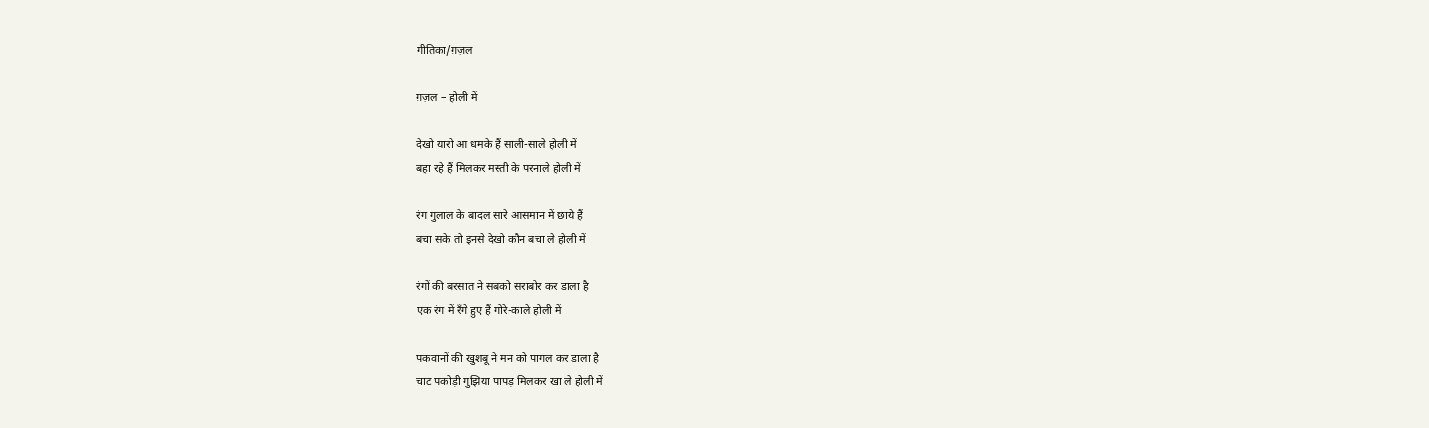गीतिका/ग़ज़ल

ग़ज़ल – होली में

देखो यारो आ धमके हैं साली-साले होली में
बहा रहे हैं मिलकर मस्ती के परनाले होली में

रंग गुलाल के बादल सारे आसमान में छाये हैं
बचा सके तो इनसे देखो कौन बचा ले होली में

रंगों की बरसात ने सबको सराबोर कर डाला है
एक रंग में रँगे हुए हैं गोरे-काले होली में

पकवानों की खुशबू ने मन को पागल कर डाला है
चाट पकोड़ी गुझिया पापड़ मिलकर खा ले होली में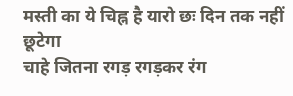मस्ती का ये चिह्न है यारो छः दिन तक नहीं छूटेगा
चाहे जितना रगड़ रगड़कर रंग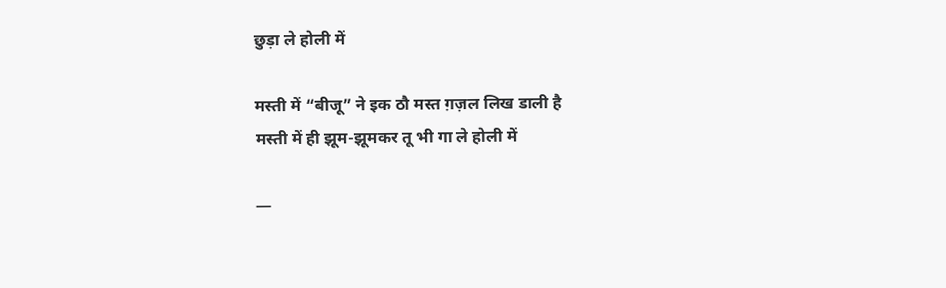छुड़ा ले होली में

मस्ती में “बीजू” ने इक ठौ मस्त ग़ज़ल लिख डाली है
मस्ती में ही झूम-झूमकर तू भी गा ले होली में

—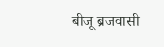बीजू ब्रजवासी